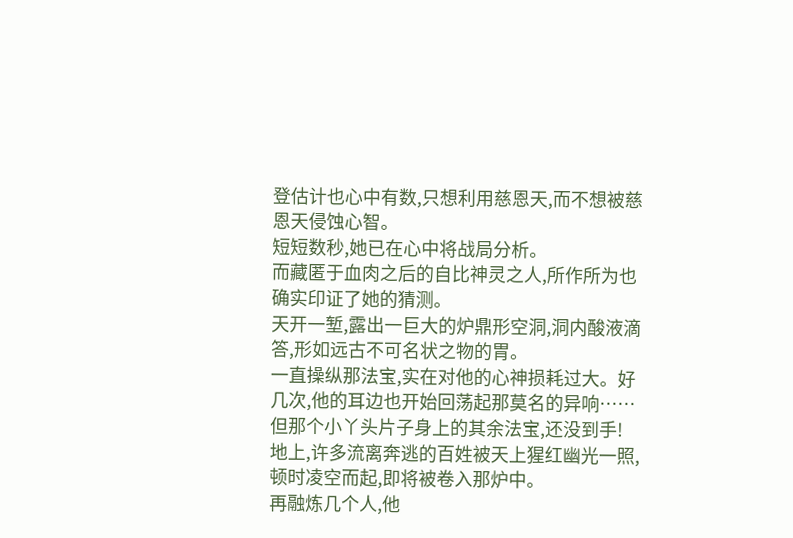登估计也心中有数,只想利用慈恩天,而不想被慈恩天侵蚀心智。
短短数秒,她已在心中将战局分析。
而藏匿于血肉之后的自比神灵之人,所作所为也确实印证了她的猜测。
天开一堑,露出一巨大的炉鼎形空洞,洞内酸液滴答,形如远古不可名状之物的胃。
一直操纵那法宝,实在对他的心神损耗过大。好几次,他的耳边也开始回荡起那莫名的异响……但那个小丫头片子身上的其余法宝,还没到手!
地上,许多流离奔逃的百姓被天上猩红幽光一照,顿时凌空而起,即将被卷入那炉中。
再融炼几个人,他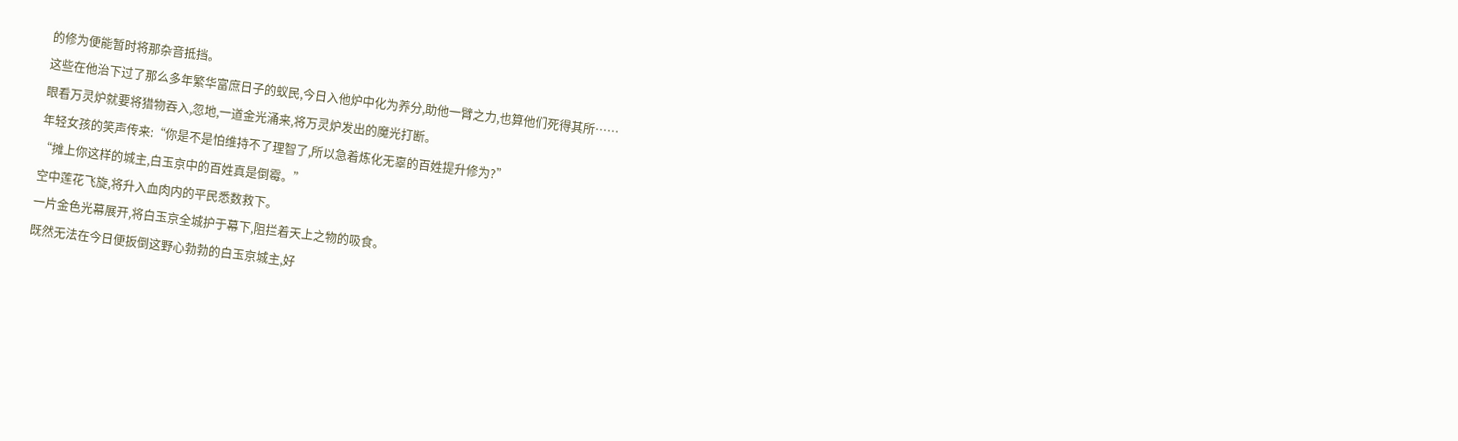的修为便能暂时将那杂音抵挡。
这些在他治下过了那么多年繁华富庶日子的蚁民,今日入他炉中化为养分,助他一臂之力,也算他们死得其所……
眼看万灵炉就要将猎物吞入,忽地,一道金光涌来,将万灵炉发出的魔光打断。
年轻女孩的笑声传来:“你是不是怕维持不了理智了,所以急着炼化无辜的百姓提升修为?”
“摊上你这样的城主,白玉京中的百姓真是倒霉。”
空中莲花飞旋,将升入血肉内的平民悉数救下。
一片金色光幕展开,将白玉京全城护于幕下,阻拦着天上之物的吸食。
既然无法在今日便扳倒这野心勃勃的白玉京城主,好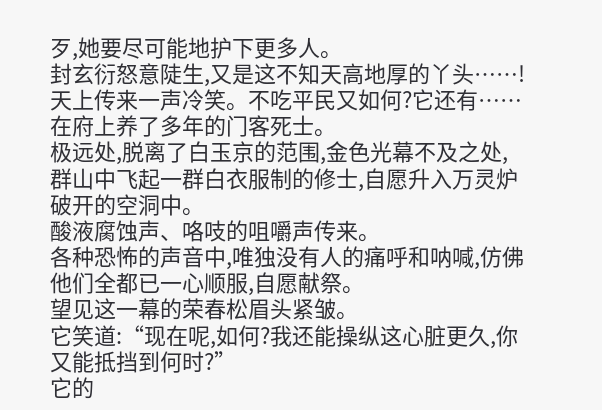歹,她要尽可能地护下更多人。
封玄衍怒意陡生,又是这不知天高地厚的丫头……!
天上传来一声冷笑。不吃平民又如何?它还有……在府上养了多年的门客死士。
极远处,脱离了白玉京的范围,金色光幕不及之处,群山中飞起一群白衣服制的修士,自愿升入万灵炉破开的空洞中。
酸液腐蚀声、咯吱的咀嚼声传来。
各种恐怖的声音中,唯独没有人的痛呼和呐喊,仿佛他们全都已一心顺服,自愿献祭。
望见这一幕的荣春松眉头紧皱。
它笑道:“现在呢,如何?我还能操纵这心脏更久,你又能抵挡到何时?”
它的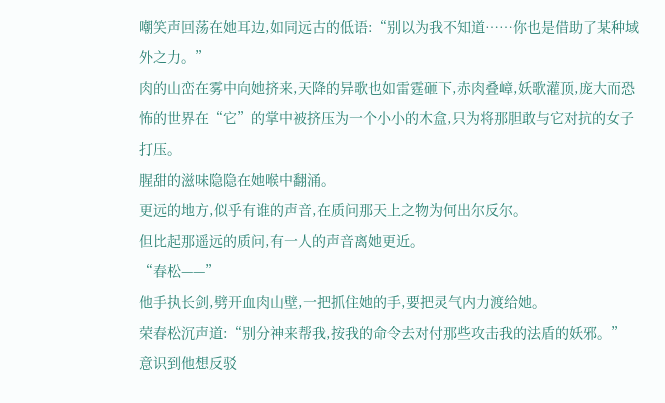嘲笑声回荡在她耳边,如同远古的低语:“别以为我不知道……你也是借助了某种域外之力。”
肉的山峦在雾中向她挤来,天降的异歌也如雷霆砸下,赤肉叠嶂,妖歌灌顶,庞大而恐怖的世界在“它”的掌中被挤压为一个小小的木盒,只为将那胆敢与它对抗的女子打压。
腥甜的滋味隐隐在她喉中翻涌。
更远的地方,似乎有谁的声音,在质问那天上之物为何出尔反尔。
但比起那遥远的质问,有一人的声音离她更近。
“春松——”
他手执长剑,劈开血肉山壁,一把抓住她的手,要把灵气内力渡给她。
荣春松沉声道:“别分神来帮我,按我的命令去对付那些攻击我的法盾的妖邪。”
意识到他想反驳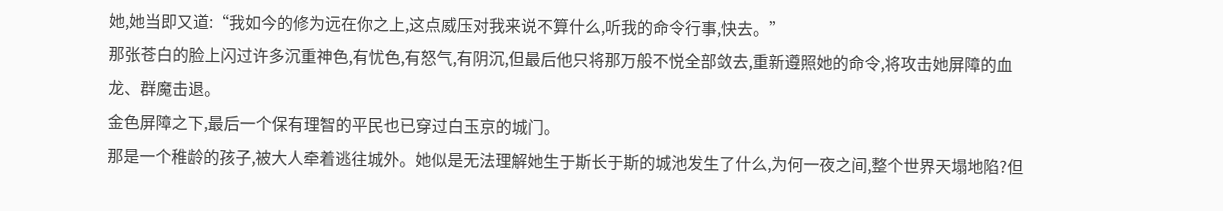她,她当即又道:“我如今的修为远在你之上,这点威压对我来说不算什么,听我的命令行事,快去。”
那张苍白的脸上闪过许多沉重神色,有忧色,有怒气,有阴沉,但最后他只将那万般不悦全部敛去,重新遵照她的命令,将攻击她屏障的血龙、群魔击退。
金色屏障之下,最后一个保有理智的平民也已穿过白玉京的城门。
那是一个稚龄的孩子,被大人牵着逃往城外。她似是无法理解她生于斯长于斯的城池发生了什么,为何一夜之间,整个世界天塌地陷?但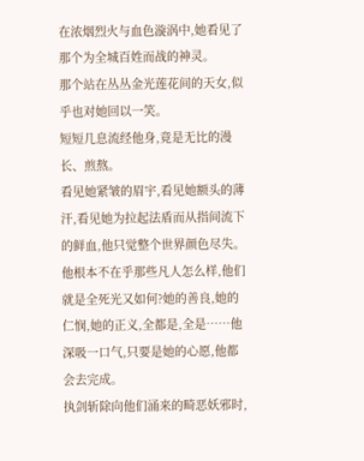在浓烟烈火与血色漩涡中,她看见了那个为全城百姓而战的神灵。
那个站在丛丛金光莲花间的天女,似乎也对她回以一笑。
短短几息流经他身,竟是无比的漫长、煎熬。
看见她紧皱的眉宇,看见她额头的薄汗,看见她为拉起法盾而从指间流下的鲜血,他只觉整个世界颜色尽失。
他根本不在乎那些凡人怎么样,他们就是全死光又如何?她的善良,她的仁悯,她的正义,全都是,全是……他深吸一口气,只要是她的心愿,他都会去完成。
执剑斩除向他们涌来的畸恶妖邪时,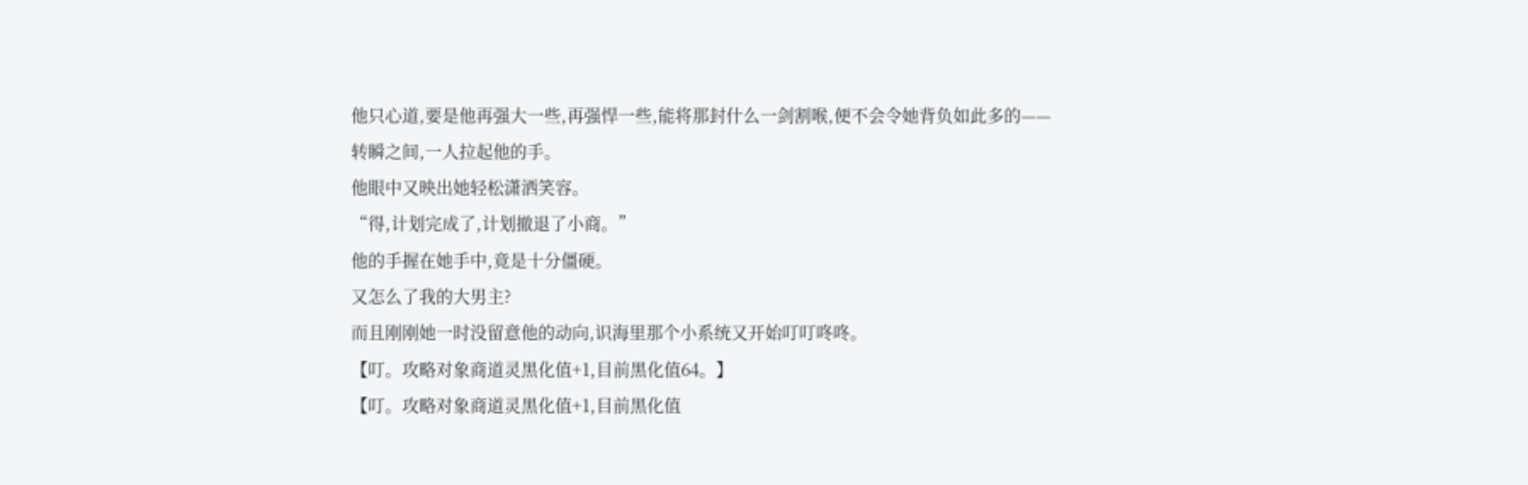他只心道,要是他再强大一些,再强悍一些,能将那封什么一剑割喉,便不会令她背负如此多的——
转瞬之间,一人拉起他的手。
他眼中又映出她轻松潇洒笑容。
“得,计划完成了,计划撤退了小商。”
他的手握在她手中,竟是十分僵硬。
又怎么了我的大男主?
而且刚刚她一时没留意他的动向,识海里那个小系统又开始叮叮咚咚。
【叮。攻略对象商道灵黑化值+1,目前黑化值64。】
【叮。攻略对象商道灵黑化值+1,目前黑化值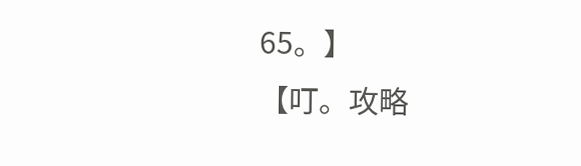65。】
【叮。攻略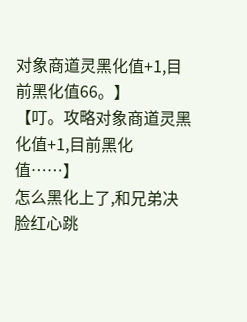对象商道灵黑化值+1,目前黑化值66。】
【叮。攻略对象商道灵黑化值+1,目前黑化值……】
怎么黑化上了,和兄弟决
脸红心跳